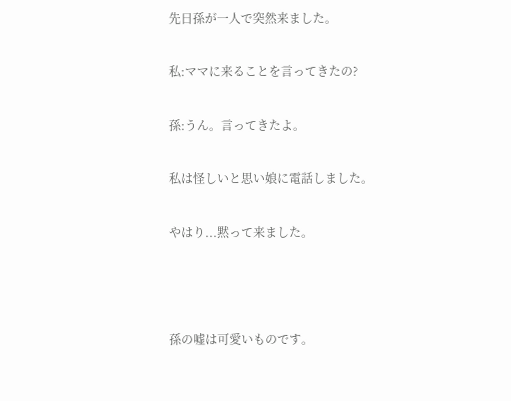先日孫が一人で突然来ました。

私:ママに来ることを言ってきたの?

孫:うん。言ってきたよ。

私は怪しいと思い娘に電話しました。

やはり...黙って来ました。



孫の嘘は可愛いものです。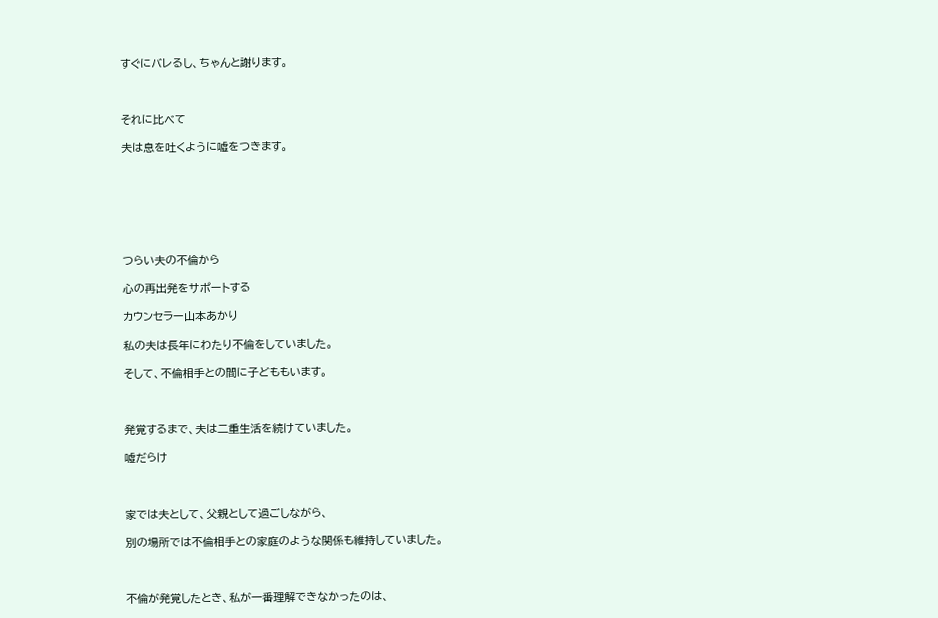すぐにバレるし、ちゃんと謝ります。



それに比べて

夫は息を吐くように嘘をつきます。







つらい夫の不倫から

心の再出発をサポートする

カウンセラー山本あかり

私の夫は長年にわたり不倫をしていました。

そして、不倫相手との間に子どももいます。



発覚するまで、夫は二重生活を続けていました。

噓だらけ



家では夫として、父親として過ごしながら、

別の場所では不倫相手との家庭のような関係も維持していました。



不倫が発覚したとき、私が一番理解できなかったのは、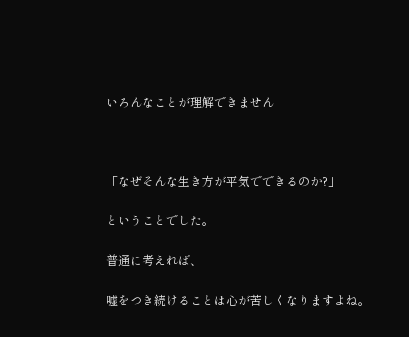いろんなことが理解できません



「なぜそんな生き方が平気でできるのか?」

ということでした。

普通に考えれば、

嘘をつき続けることは心が苦しくなりますよね。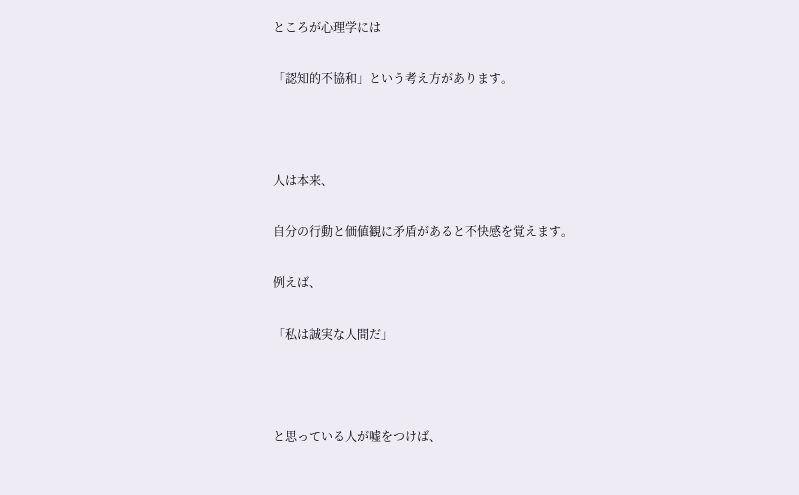ところが心理学には

「認知的不協和」という考え方があります。



人は本来、

自分の行動と価値観に矛盾があると不快感を覚えます。

例えば、

「私は誠実な人間だ」



と思っている人が嘘をつけば、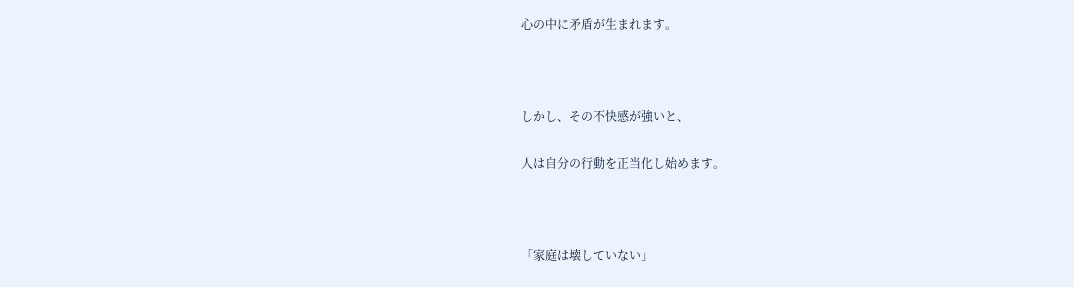心の中に矛盾が生まれます。



しかし、その不快感が強いと、

人は自分の行動を正当化し始めます。



「家庭は壊していない」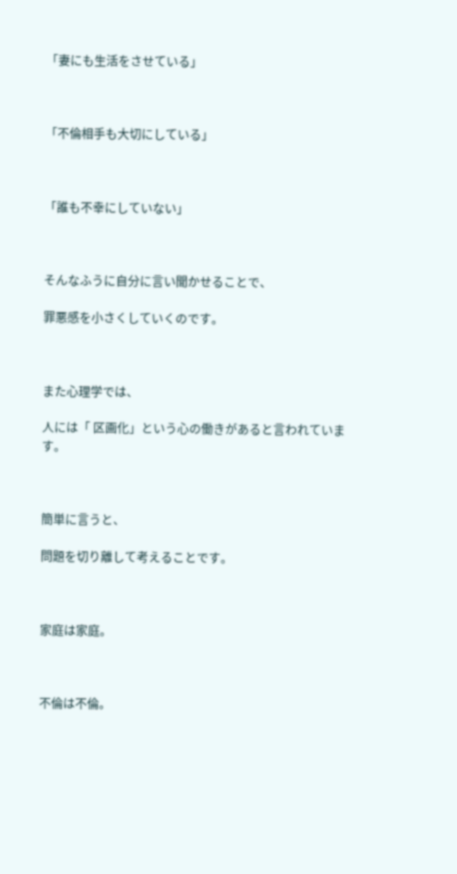「妻にも生活をさせている」



「不倫相手も大切にしている」



「誰も不幸にしていない」



そんなふうに自分に言い聞かせることで、

罪悪感を小さくしていくのです。



また心理学では、

人には「 区画化」という心の働きがあると言われています。



簡単に言うと、

問題を切り離して考えることです。



家庭は家庭。



不倫は不倫。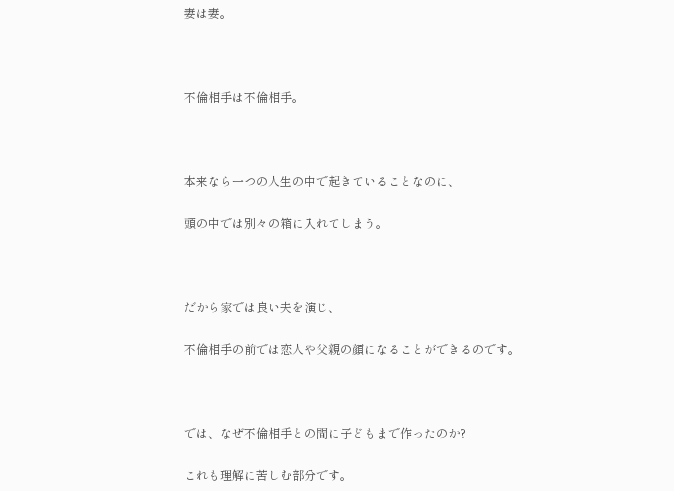妻は妻。



不倫相手は不倫相手。



本来なら一つの人生の中で起きていることなのに、

頭の中では別々の箱に入れてしまう。



だから家では良い夫を演じ、

不倫相手の前では恋人や父親の顔になることができるのです。



では、なぜ不倫相手との間に子どもまで作ったのか?

これも理解に苦しむ部分です。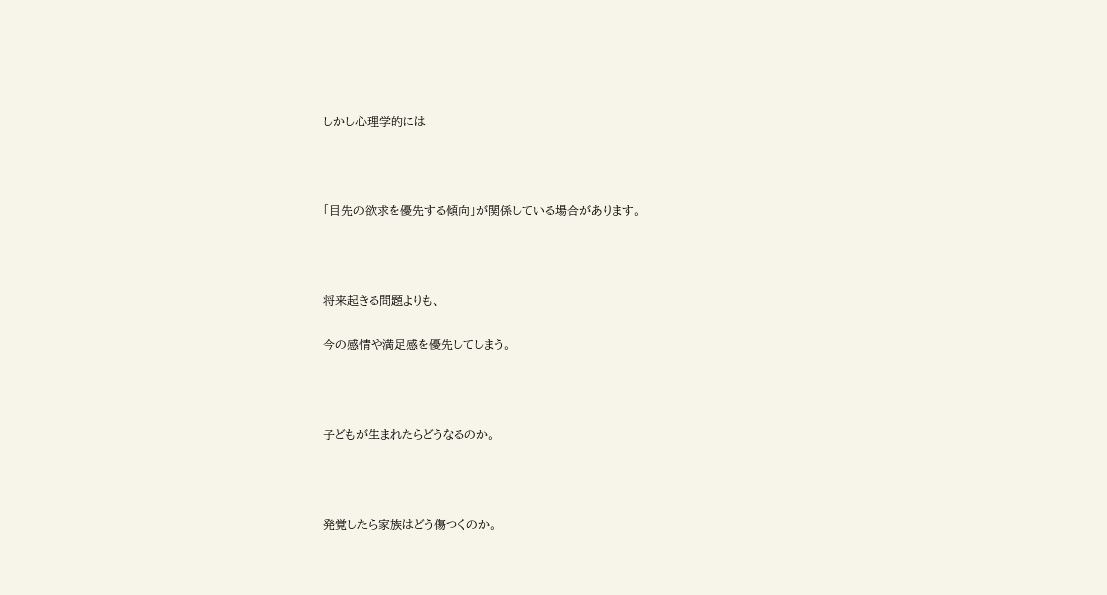しかし心理学的には



「目先の欲求を優先する傾向」が関係している場合があります。



将来起きる問題よりも、

今の感情や満足感を優先してしまう。



子どもが生まれたらどうなるのか。



発覚したら家族はどう傷つくのか。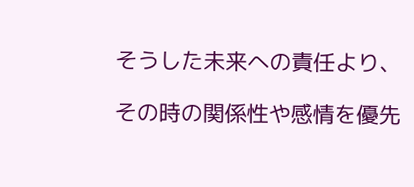そうした未来への責任より、

その時の関係性や感情を優先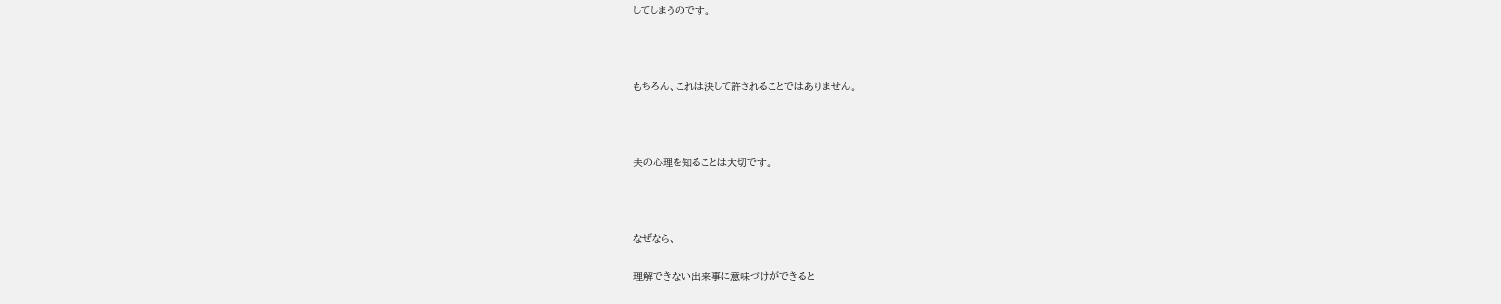してしまうのです。



もちろん、これは決して許されることではありません。



夫の心理を知ることは大切です。



なぜなら、

理解できない出来事に意味づけができると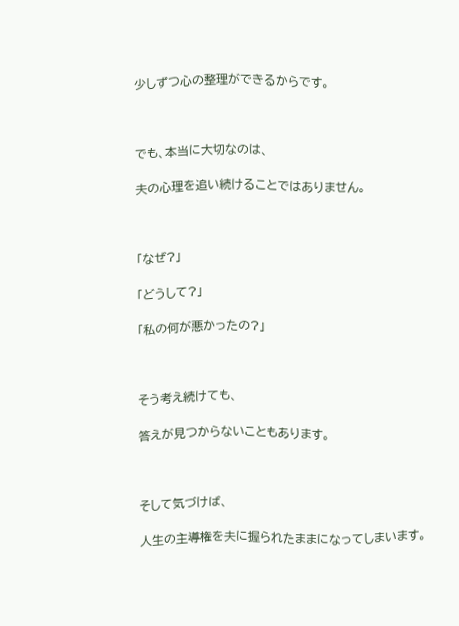少しずつ心の整理ができるからです。



でも、本当に大切なのは、

夫の心理を追い続けることではありません。



「なぜ?」

「どうして?」

「私の何が悪かったの?」



そう考え続けても、

答えが見つからないこともあります。



そして気づけば、

人生の主導権を夫に握られたままになってしまいます。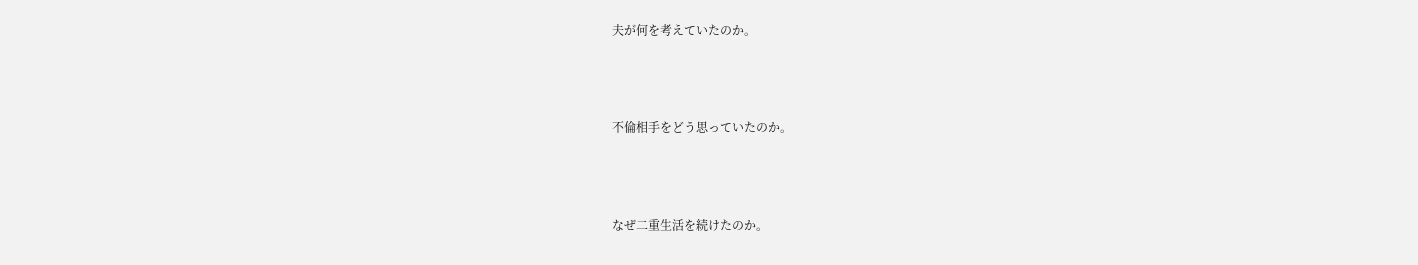夫が何を考えていたのか。



不倫相手をどう思っていたのか。



なぜ二重生活を続けたのか。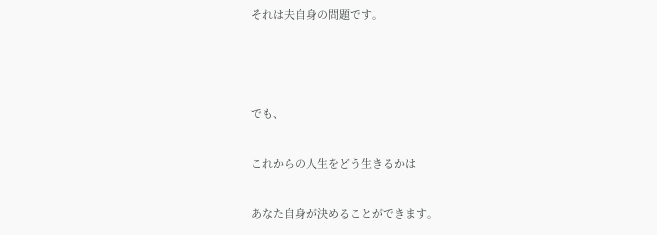それは夫自身の問題です。



でも、

これからの人生をどう生きるかは

あなた自身が決めることができます。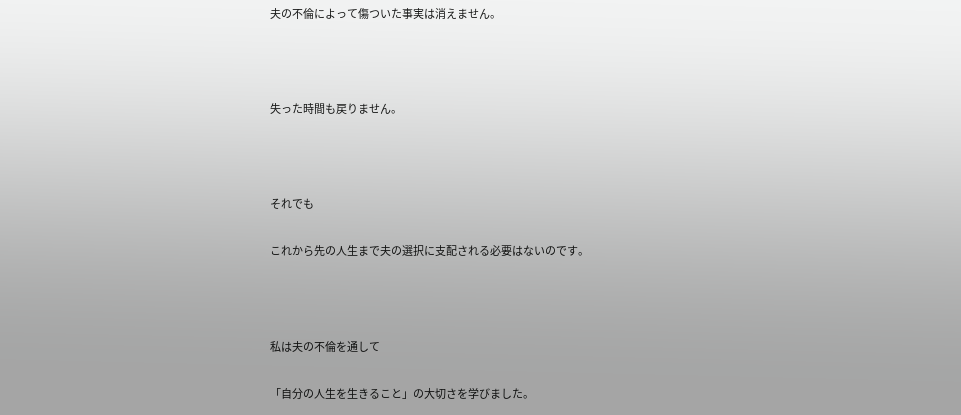夫の不倫によって傷ついた事実は消えません。



失った時間も戻りません。



それでも

これから先の人生まで夫の選択に支配される必要はないのです。



私は夫の不倫を通して

「自分の人生を生きること」の大切さを学びました。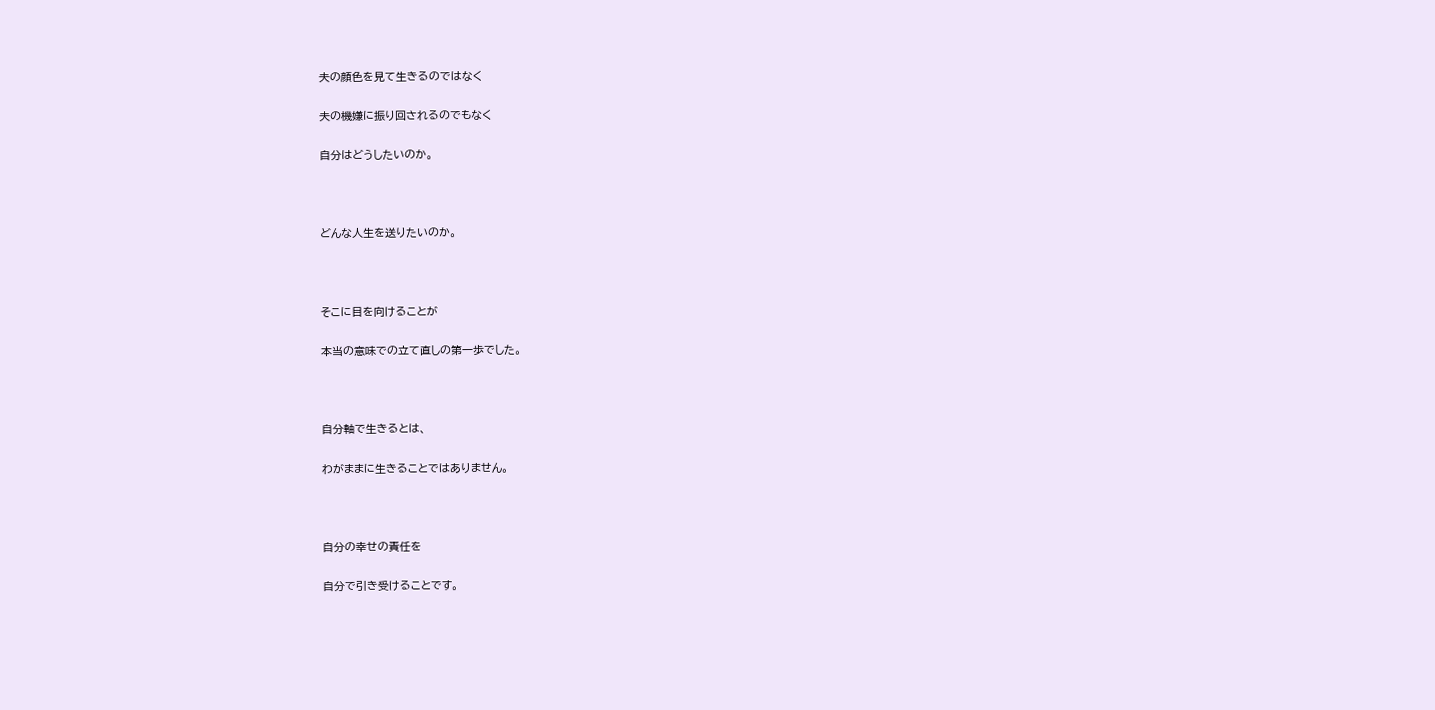夫の顔色を見て生きるのではなく

夫の機嫌に振り回されるのでもなく

自分はどうしたいのか。



どんな人生を送りたいのか。



そこに目を向けることが

本当の意味での立て直しの第一歩でした。



自分軸で生きるとは、

わがままに生きることではありません。



自分の幸せの責任を

自分で引き受けることです。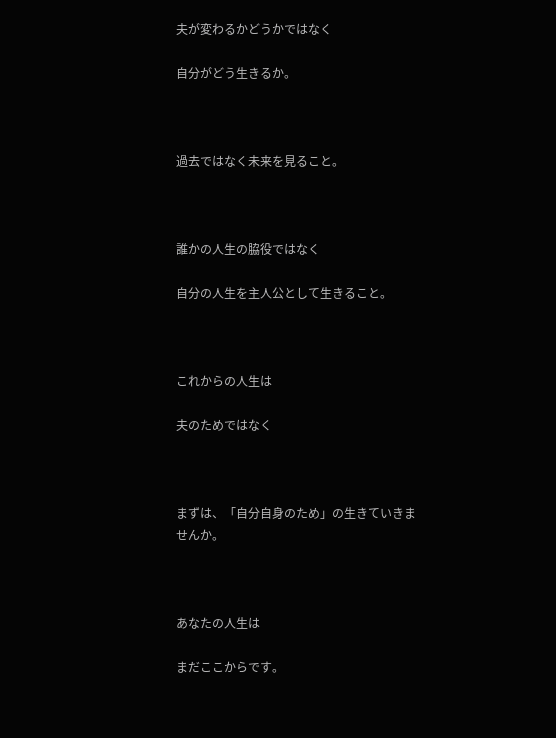夫が変わるかどうかではなく

自分がどう生きるか。



過去ではなく未来を見ること。



誰かの人生の脇役ではなく

自分の人生を主人公として生きること。



これからの人生は

夫のためではなく



まずは、「自分自身のため」の生きていきませんか。



あなたの人生は

まだここからです。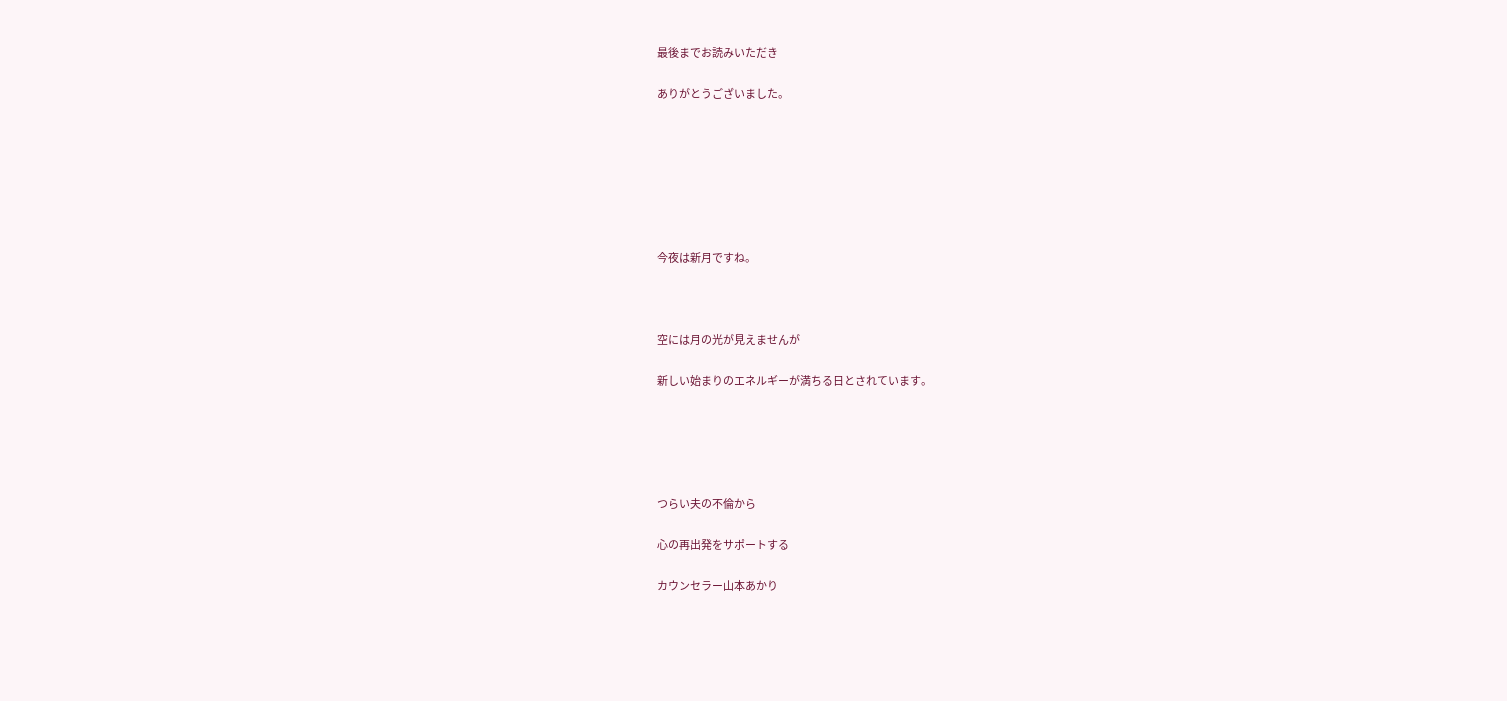最後までお読みいただき

ありがとうございました。







今夜は新月ですね。



空には月の光が見えませんが

新しい始まりのエネルギーが満ちる日とされています。





つらい夫の不倫から

心の再出発をサポートする

カウンセラー山本あかり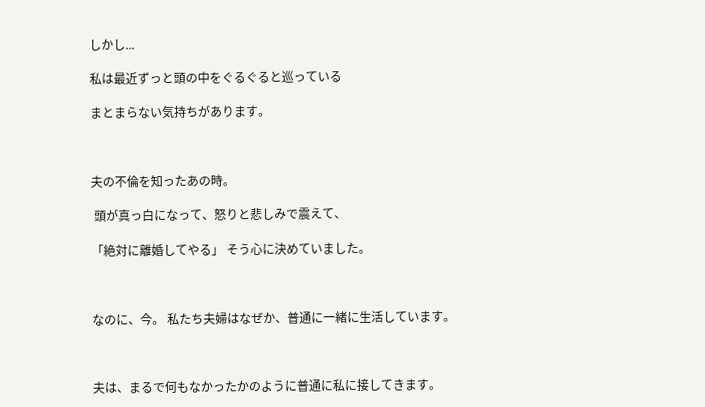しかし...

私は最近ずっと頭の中をぐるぐると巡っている

まとまらない気持ちがあります。



夫の不倫を知ったあの時。

 頭が真っ白になって、怒りと悲しみで震えて、

「絶対に離婚してやる」 そう心に決めていました。



なのに、今。 私たち夫婦はなぜか、普通に一緒に生活しています。



夫は、まるで何もなかったかのように普通に私に接してきます。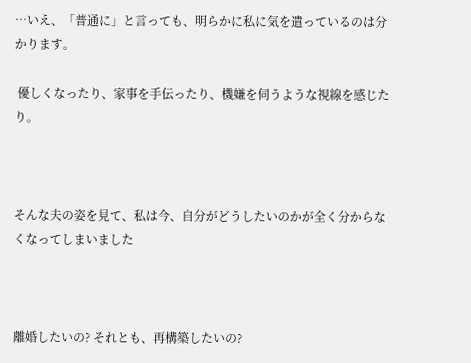…いえ、「普通に」と言っても、明らかに私に気を遣っているのは分かります。

 優しくなったり、家事を手伝ったり、機嫌を伺うような視線を感じたり。



そんな夫の姿を見て、私は今、自分がどうしたいのかが全く分からなくなってしまいました



離婚したいの? それとも、再構築したいの?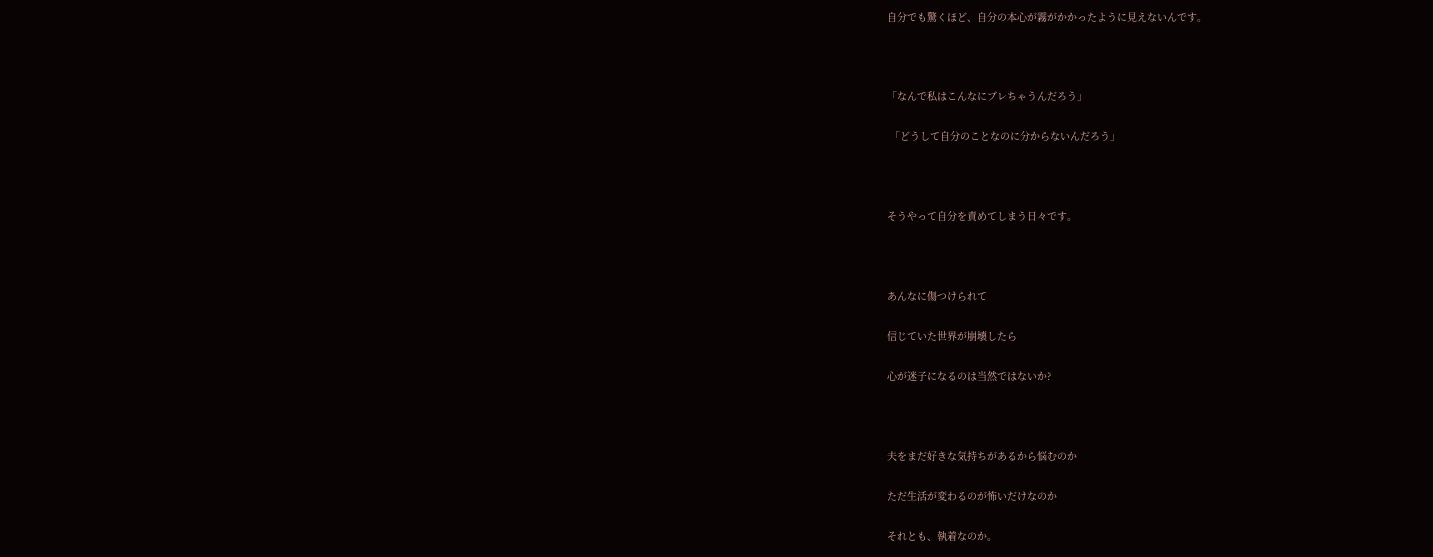自分でも驚くほど、自分の本心が霧がかかったように見えないんです。



「なんで私はこんなにブレちゃうんだろう」

 「どうして自分のことなのに分からないんだろう」



そうやって自分を責めてしまう日々です。



あんなに傷つけられて

信じていた世界が崩壊したら

心が迷子になるのは当然ではないか?



夫をまだ好きな気持ちがあるから悩むのか

ただ生活が変わるのが怖いだけなのか

それとも、執着なのか。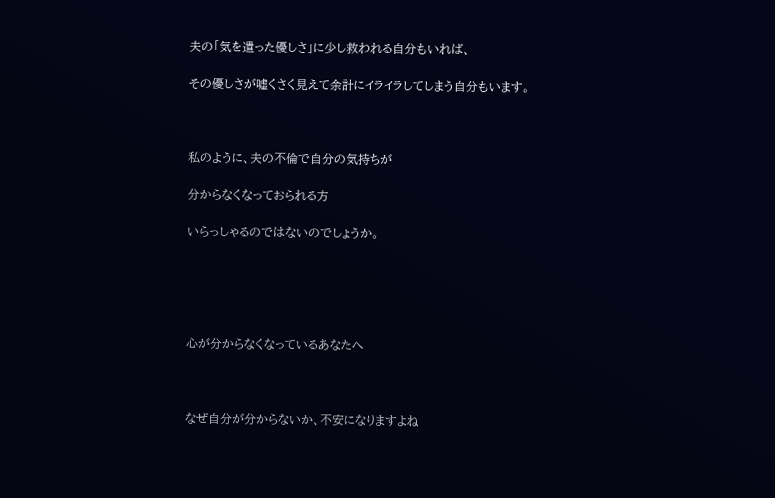夫の「気を遣った優しさ」に少し救われる自分もいれば、

その優しさが嘘くさく見えて余計にイライラしてしまう自分もいます。



私のように、夫の不倫で自分の気持ちが

分からなくなっておられる方

いらっしゃるのではないのでしょうか。





心が分からなくなっているあなたへ



なぜ自分が分からないか、不安になりますよね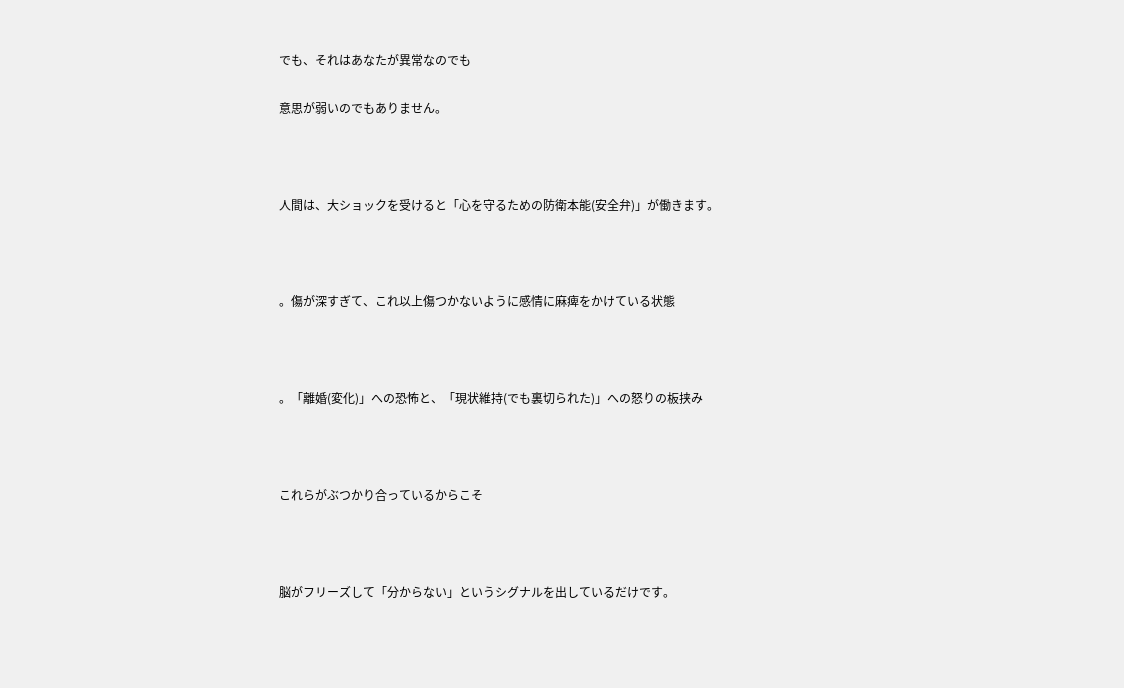でも、それはあなたが異常なのでも

意思が弱いのでもありません。



人間は、大ショックを受けると「心を守るための防衛本能(安全弁)」が働きます。



。傷が深すぎて、これ以上傷つかないように感情に麻痺をかけている状態



。「離婚(変化)」への恐怖と、「現状維持(でも裏切られた)」への怒りの板挟み



これらがぶつかり合っているからこそ



脳がフリーズして「分からない」というシグナルを出しているだけです。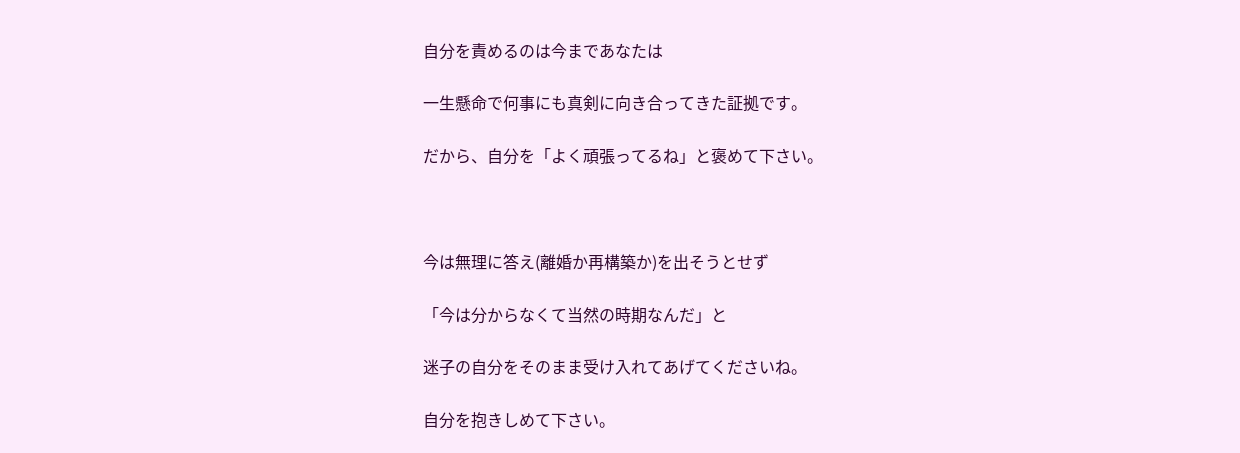自分を責めるのは今まであなたは

一生懸命で何事にも真剣に向き合ってきた証拠です。

だから、自分を「よく頑張ってるね」と褒めて下さい。



今は無理に答え(離婚か再構築か)を出そうとせず

「今は分からなくて当然の時期なんだ」と

迷子の自分をそのまま受け入れてあげてくださいね。

自分を抱きしめて下さい。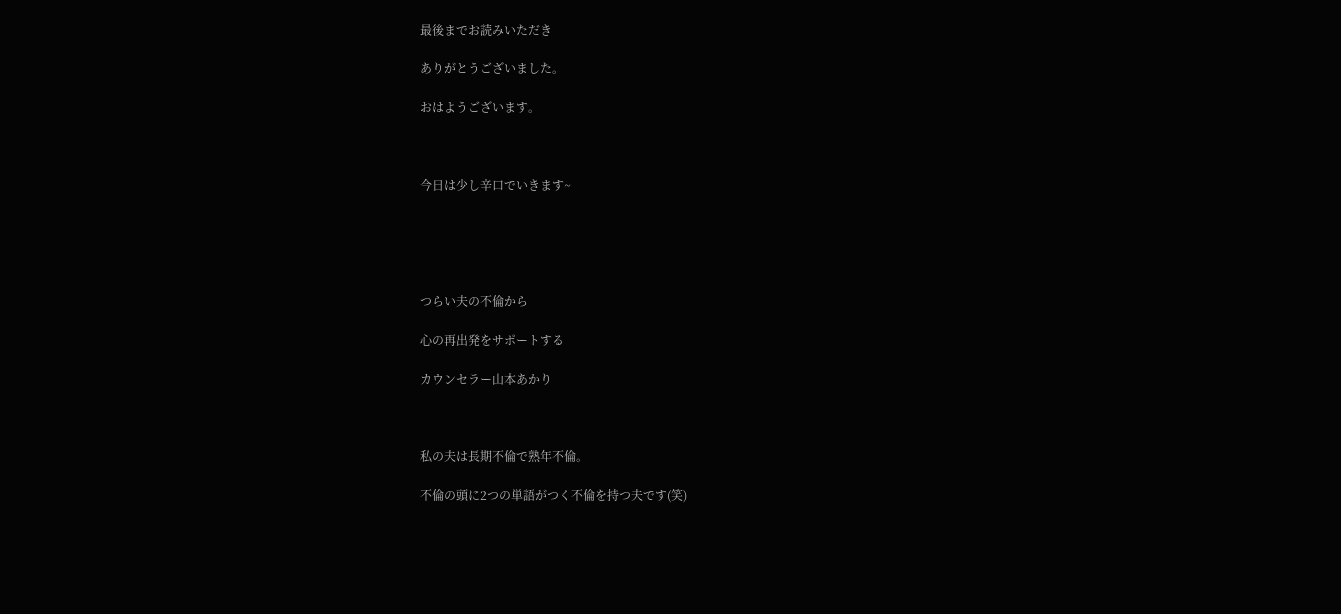最後までお読みいただき

ありがとうございました。

おはようございます。



今日は少し辛口でいきます~





つらい夫の不倫から

心の再出発をサポートする

カウンセラー山本あかり



私の夫は長期不倫で熟年不倫。

不倫の頭に2つの単語がつく不倫を持つ夫です(笑)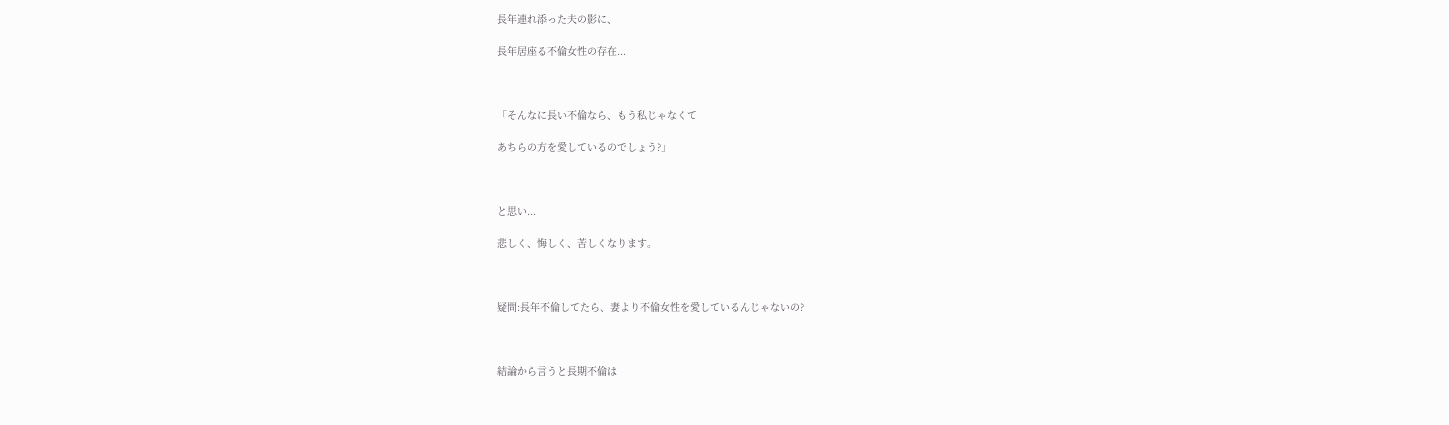長年連れ添った夫の影に、

長年居座る不倫女性の存在...



「そんなに長い不倫なら、もう私じゃなくて

あちらの方を愛しているのでしょう?」



と思い...

悲しく、悔しく、苦しくなります。



疑問:長年不倫してたら、妻より不倫女性を愛しているんじゃないの?



結論から言うと長期不倫は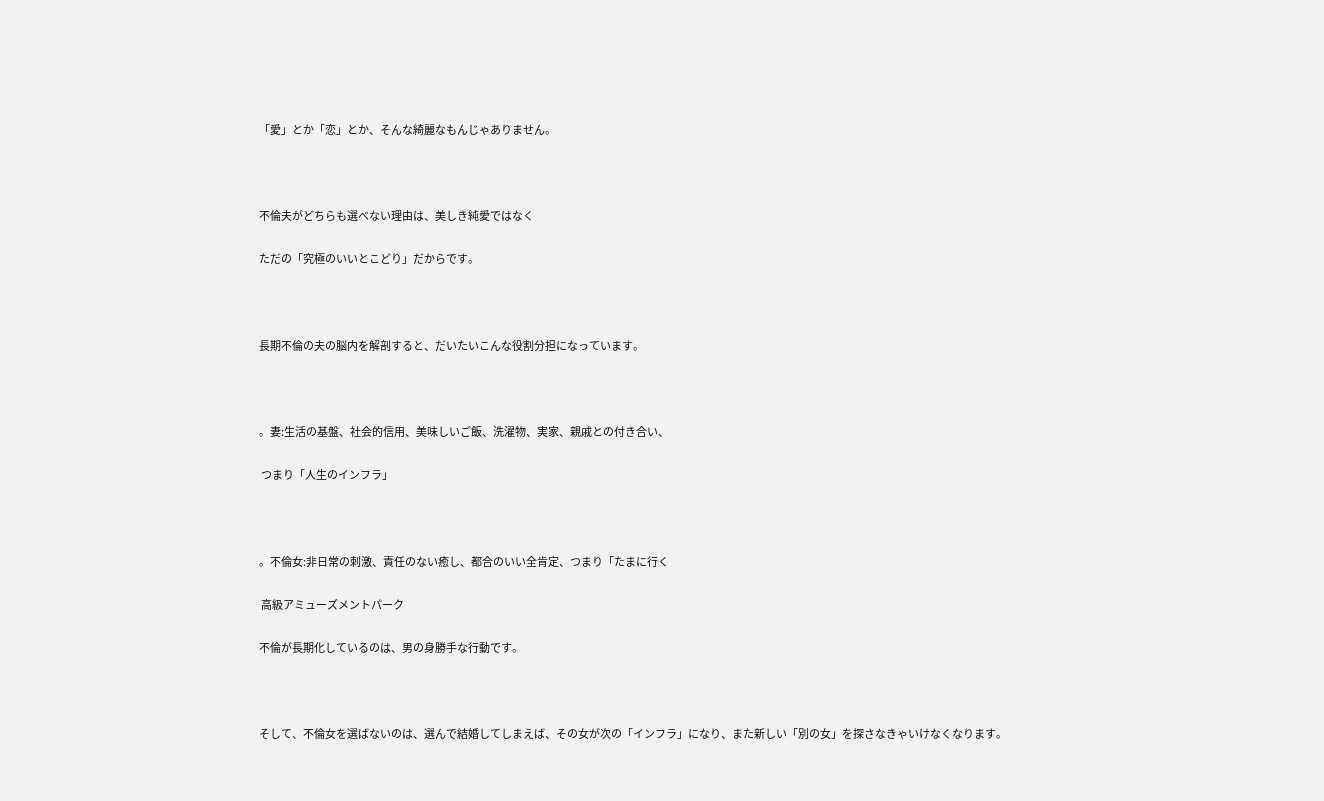「愛」とか「恋」とか、そんな綺麗なもんじゃありません。



不倫夫がどちらも選べない理由は、美しき純愛ではなく

ただの「究極のいいとこどり」だからです。



長期不倫の夫の脳内を解剖すると、だいたいこんな役割分担になっています。



。妻:生活の基盤、社会的信用、美味しいご飯、洗濯物、実家、親戚との付き合い、

 つまり「人生のインフラ」



。不倫女:非日常の刺激、責任のない癒し、都合のいい全肯定、つまり「たまに行く

 高級アミューズメントパーク

不倫が長期化しているのは、男の身勝手な行動です。



そして、不倫女を選ばないのは、選んで結婚してしまえば、その女が次の「インフラ」になり、また新しい「別の女」を探さなきゃいけなくなります。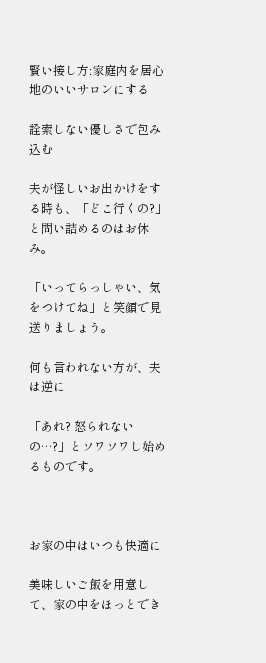賢い接し方:家庭内を居心地のいいサロンにする

詮索しない優しさで包み込む

夫が怪しいお出かけをする時も、「どこ行くの?」と問い詰めるのはお休み。

「いってらっしゃい、気をつけてね」と笑顔で見送りましょう。

何も言われない方が、夫は逆に

「あれ? 怒られないの…?」とソワソワし始めるものです。



お家の中はいつも快適に

美味しいご飯を用意して、家の中をほっとでき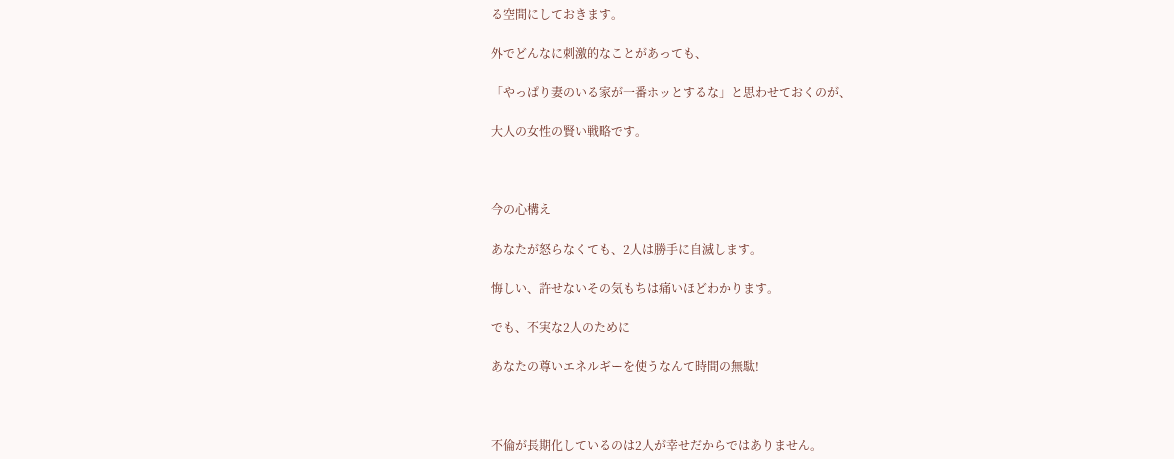る空間にしておきます。

外でどんなに刺激的なことがあっても、

「やっぱり妻のいる家が一番ホッとするな」と思わせておくのが、

大人の女性の賢い戦略です。



今の心構え

あなたが怒らなくても、2人は勝手に自滅します。

悔しい、許せないその気もちは痛いほどわかります。

でも、不実な2人のために

あなたの尊いエネルギーを使うなんて時間の無駄!



不倫が長期化しているのは2人が幸せだからではありません。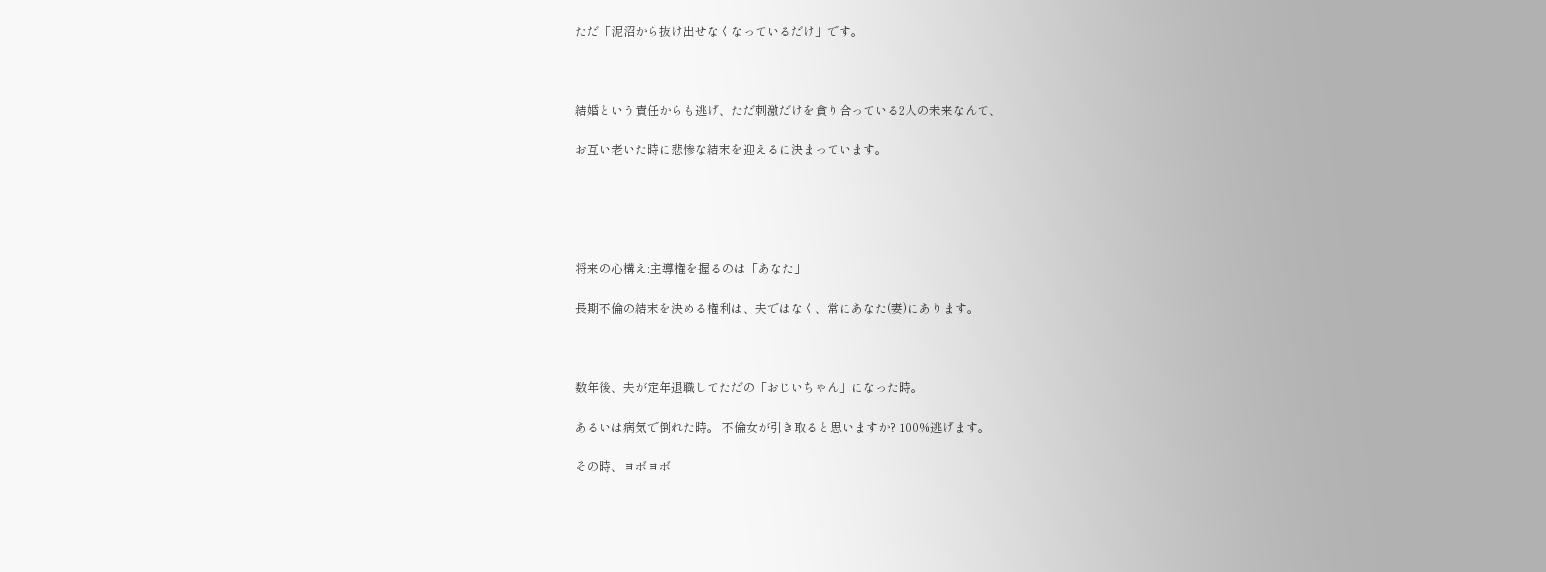ただ「泥沼から抜け出せなくなっているだけ」です。



結婚という責任からも逃げ、ただ刺激だけを貪り合っている2人の未来なんて、

お互い老いた時に悲惨な結末を迎えるに決まっています。





将来の心構え:主導権を握るのは「あなた」

長期不倫の結末を決める権利は、夫ではなく、常にあなた(妻)にあります。



数年後、夫が定年退職してただの「おじいちゃん」になった時。

あるいは病気で倒れた時。 不倫女が引き取ると思いますか? 100%逃げます。

その時、ヨボヨボ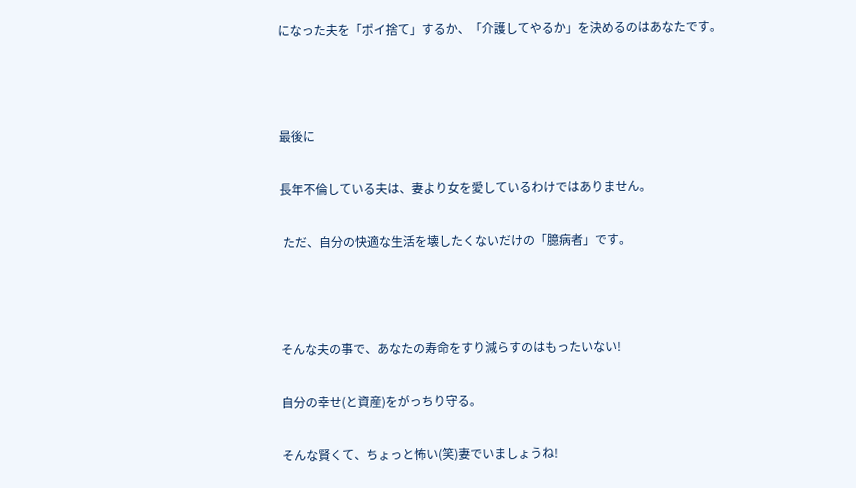になった夫を「ポイ捨て」するか、「介護してやるか」を決めるのはあなたです。



最後に

長年不倫している夫は、妻より女を愛しているわけではありません。

 ただ、自分の快適な生活を壊したくないだけの「臆病者」です。



そんな夫の事で、あなたの寿命をすり減らすのはもったいない!

自分の幸せ(と資産)をがっちり守る。

そんな賢くて、ちょっと怖い(笑)妻でいましょうね!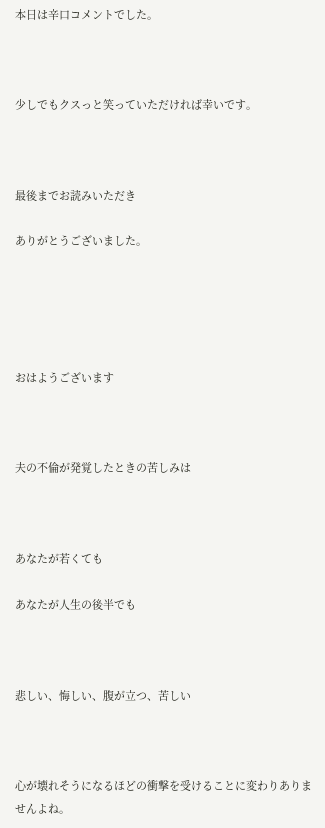本日は辛口コメントでした。



少しでもクスっと笑っていただければ幸いです。



最後までお読みいただき

ありがとうございました。





おはようございます



夫の不倫が発覚したときの苦しみは



あなたが若くても

あなたが人生の後半でも



悲しい、悔しい、腹が立つ、苦しい



心が壊れそうになるほどの衝撃を受けることに変わりありませんよね。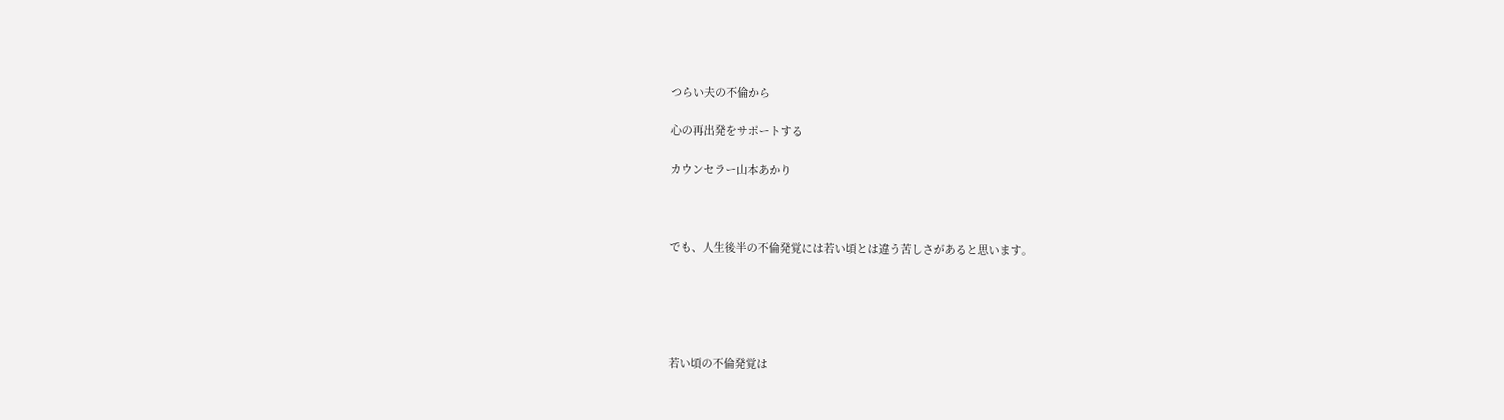つらい夫の不倫から

心の再出発をサポートする

カウンセラー山本あかり



でも、人生後半の不倫発覚には若い頃とは違う苦しさがあると思います。





若い頃の不倫発覚は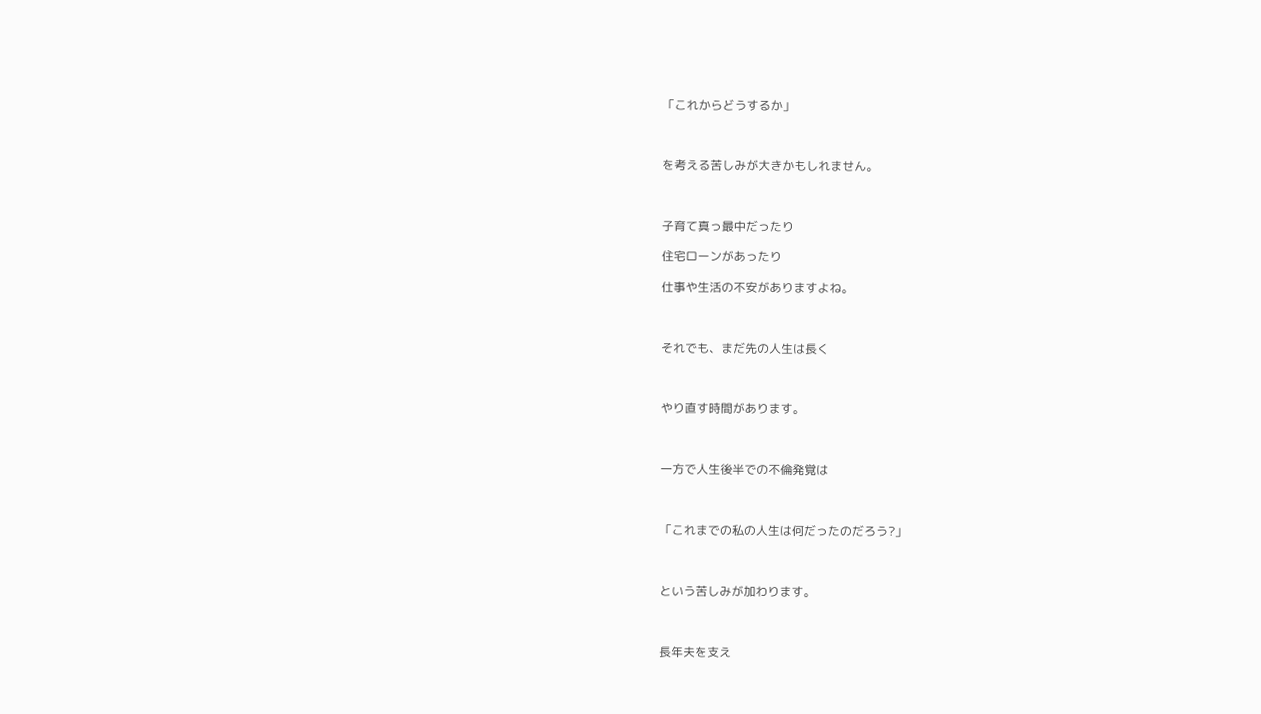「これからどうするか」



を考える苦しみが大きかもしれません。



子育て真っ最中だったり

住宅ローンがあったり

仕事や生活の不安がありますよね。



それでも、まだ先の人生は長く



やり直す時間があります。



一方で人生後半での不倫発覚は



「これまでの私の人生は何だったのだろう?」



という苦しみが加わります。



長年夫を支え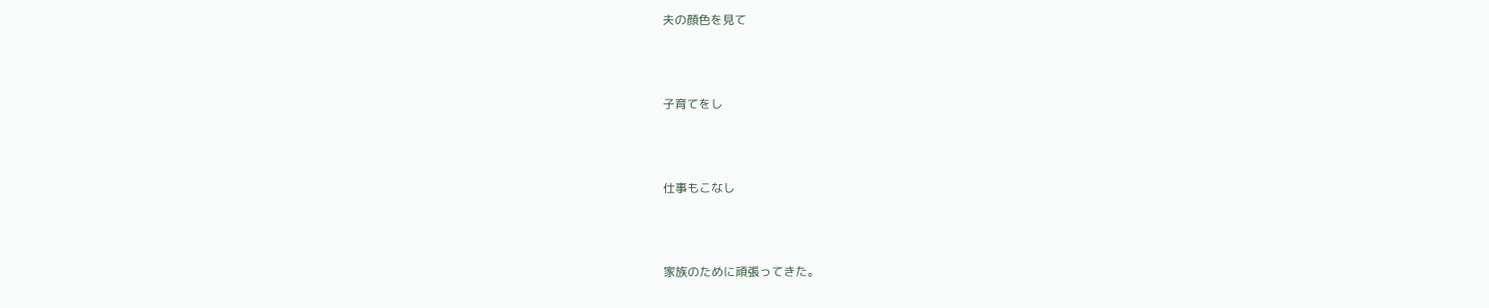夫の顔色を見て



子育てをし



仕事もこなし



家族のために頑張ってきた。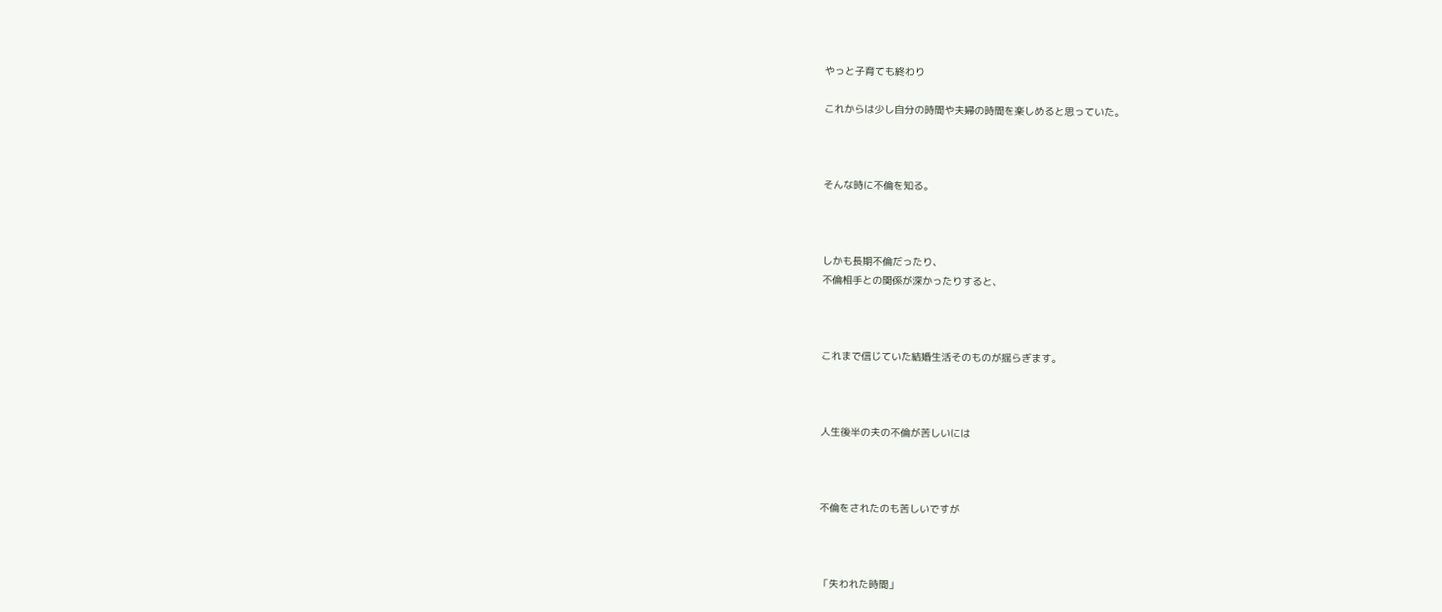やっと子育ても終わり

これからは少し自分の時間や夫婦の時間を楽しめると思っていた。



そんな時に不倫を知る。



しかも長期不倫だったり、
不倫相手との関係が深かったりすると、



これまで信じていた結婚生活そのものが揺らぎます。



人生後半の夫の不倫が苦しいには



不倫をされたのも苦しいですが



「失われた時間」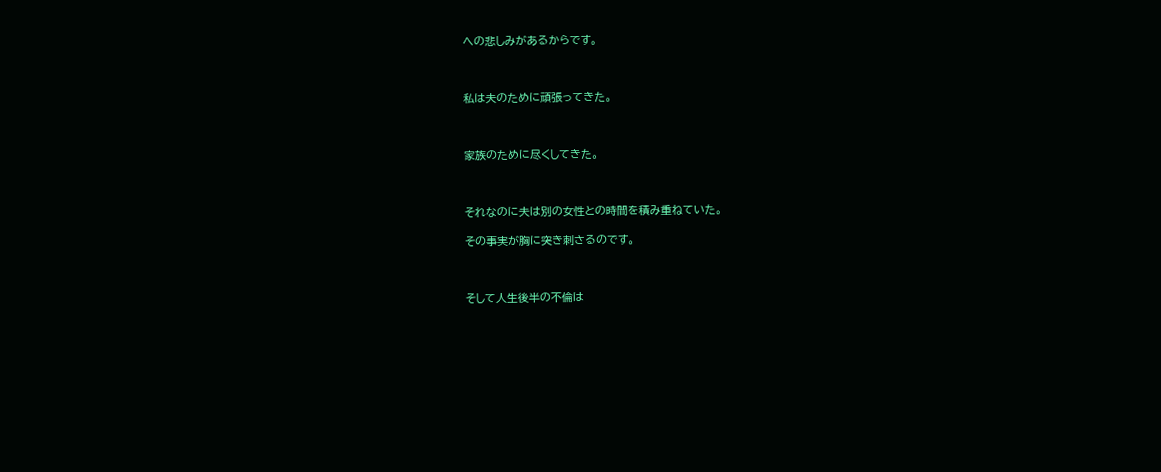への悲しみがあるからです。



私は夫のために頑張ってきた。



家族のために尽くしてきた。



それなのに夫は別の女性との時間を積み重ねていた。

その事実が胸に突き刺さるのです。



そして人生後半の不倫は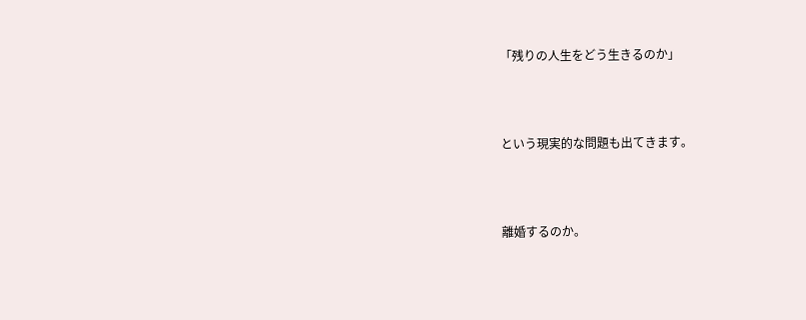「残りの人生をどう生きるのか」



という現実的な問題も出てきます。



離婚するのか。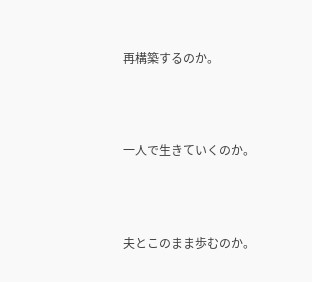再構築するのか。



一人で生きていくのか。



夫とこのまま歩むのか。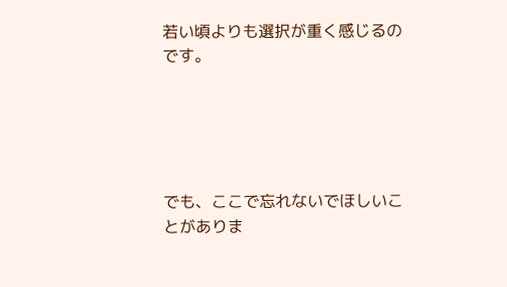若い頃よりも選択が重く感じるのです。





でも、ここで忘れないでほしいことがありま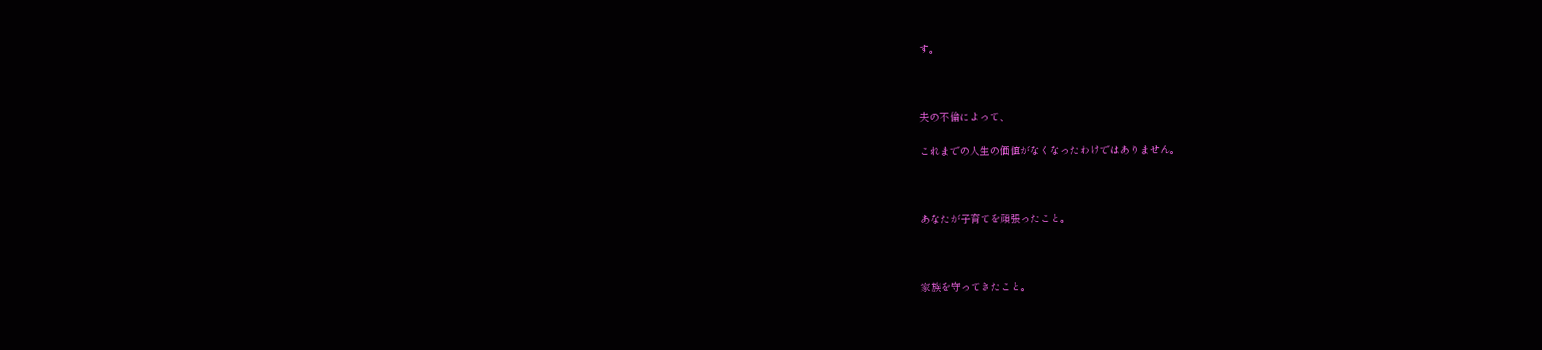す。



夫の不倫によって、

これまでの人生の価値がなくなったわけではありません。



あなたが子育てを頑張ったこと。



家族を守ってきたこと。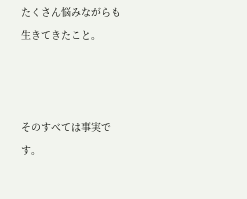たくさん悩みながらも生きてきたこと。



そのすべては事実です。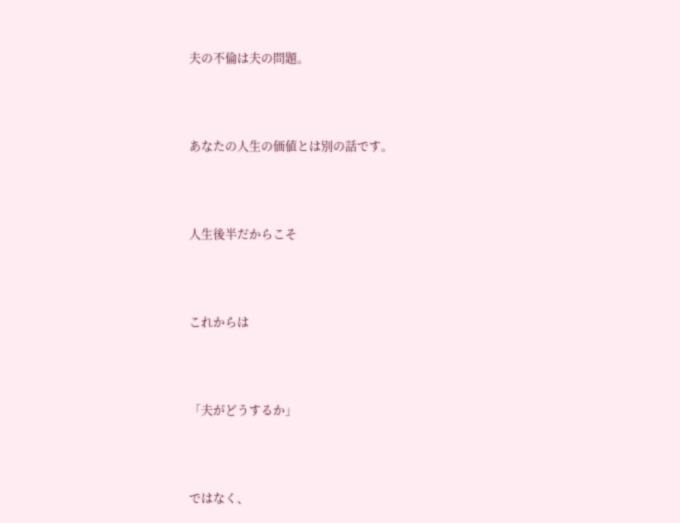夫の不倫は夫の問題。



あなたの人生の価値とは別の話です。



人生後半だからこそ



これからは



「夫がどうするか」



ではなく、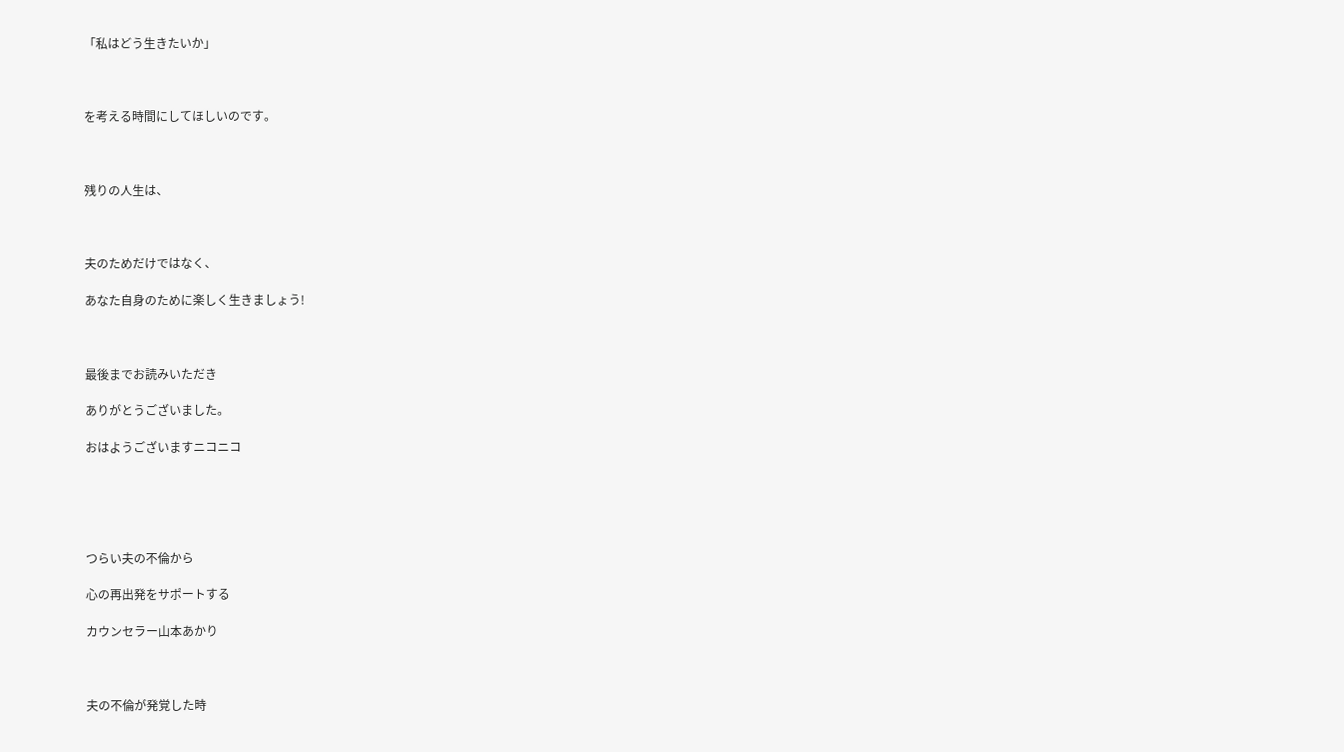「私はどう生きたいか」



を考える時間にしてほしいのです。



残りの人生は、



夫のためだけではなく、

あなた自身のために楽しく生きましょう!



最後までお読みいただき

ありがとうございました。

おはようございますニコニコ





つらい夫の不倫から

心の再出発をサポートする

カウンセラー山本あかり



夫の不倫が発覚した時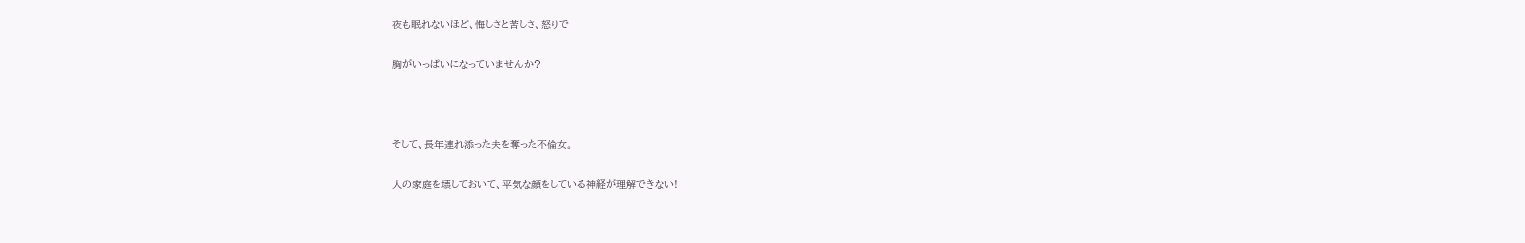夜も眠れないほど、悔しさと苦しさ、怒りで

胸がいっぱいになっていませんか?



そして、長年連れ添った夫を奪った不倫女。

人の家庭を壊しておいて、平気な顔をしている神経が理解できない!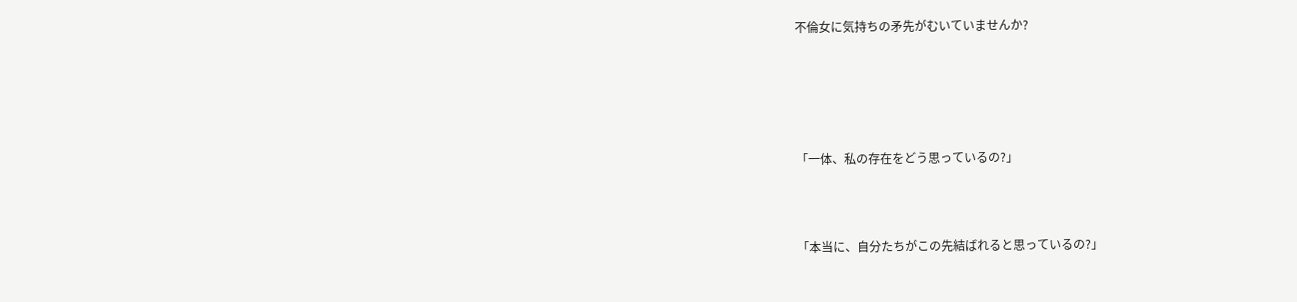不倫女に気持ちの矛先がむいていませんか?





「一体、私の存在をどう思っているの?」



「本当に、自分たちがこの先結ばれると思っているの?」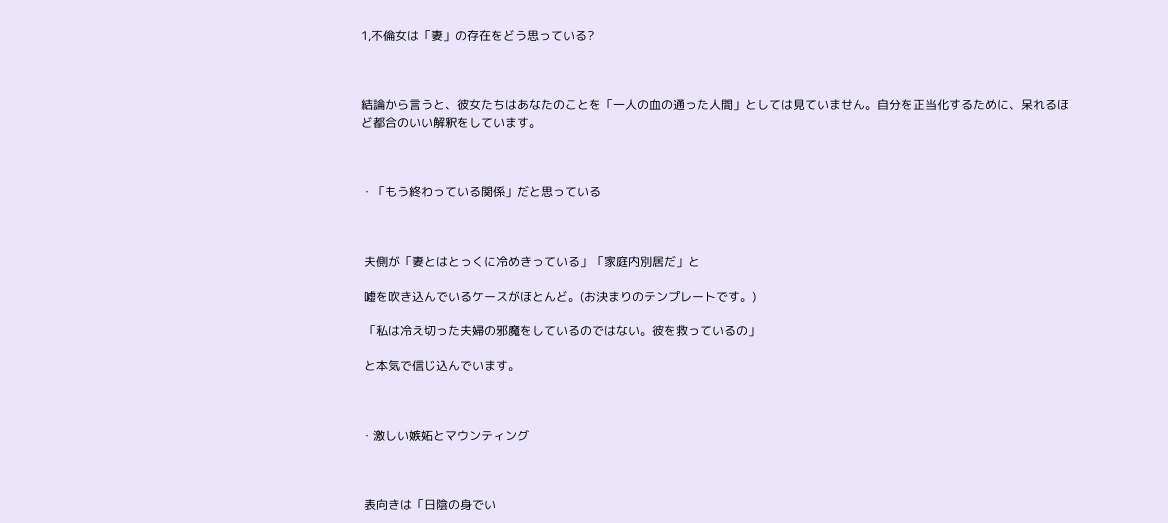1,不倫女は「妻」の存在をどう思っている?



結論から言うと、彼女たちはあなたのことを「一人の血の通った人間」としては見ていません。自分を正当化するために、呆れるほど都合のいい解釈をしています。



・「もう終わっている関係」だと思っている



 夫側が「妻とはとっくに冷めきっている」「家庭内別居だ」と

 嘘を吹き込んでいるケースがほとんど。(お決まりのテンプレートです。)

 「私は冷え切った夫婦の邪魔をしているのではない。彼を救っているの」

 と本気で信じ込んでいます。



・激しい嫉妬とマウンティング



 表向きは「日陰の身でい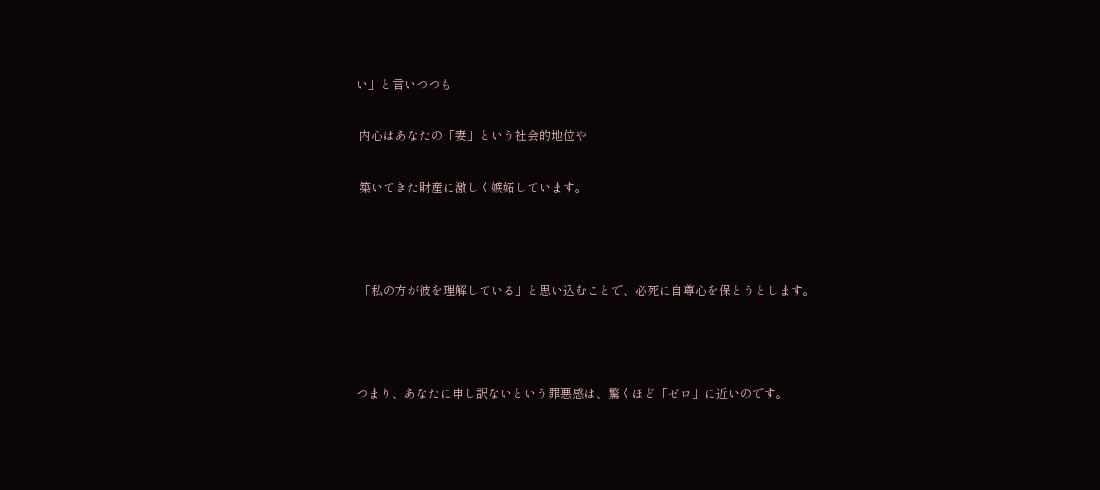い」と言いつつも

 内心はあなたの「妻」という社会的地位や

 築いてきた財産に激しく嫉妬しています。



 「私の方が彼を理解している」と思い込むことで、必死に自尊心を保とうとします。



つまり、あなたに申し訳ないという罪悪感は、驚くほど「ゼロ」に近いのです。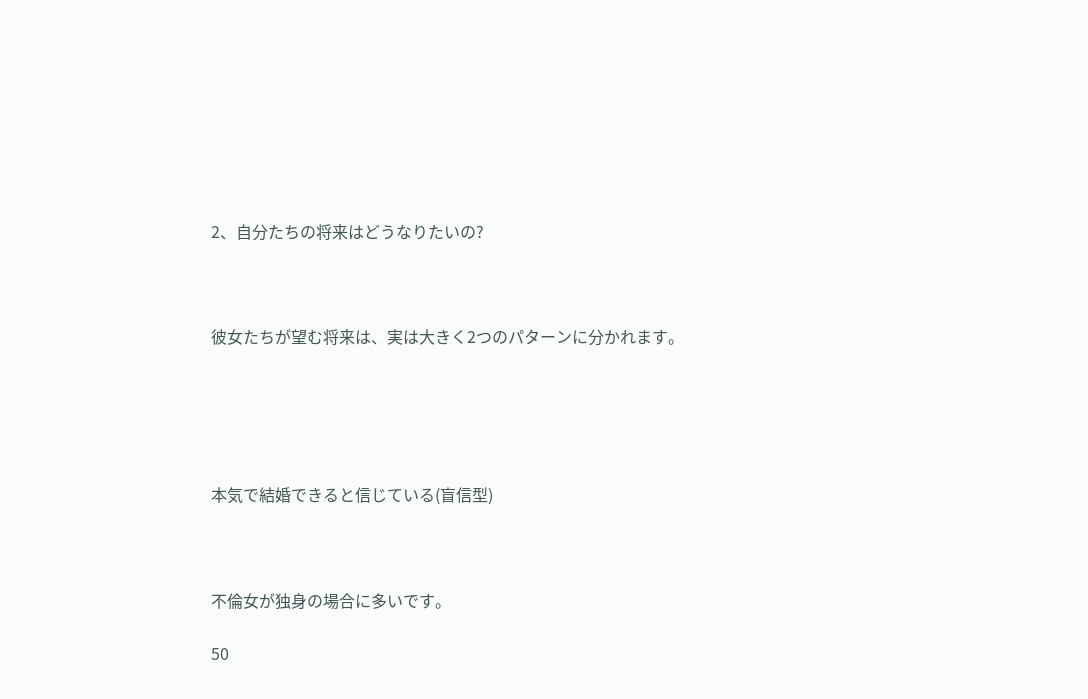2、自分たちの将来はどうなりたいの?



彼女たちが望む将来は、実は大きく2つのパターンに分かれます。





本気で結婚できると信じている(盲信型)



不倫女が独身の場合に多いです。

50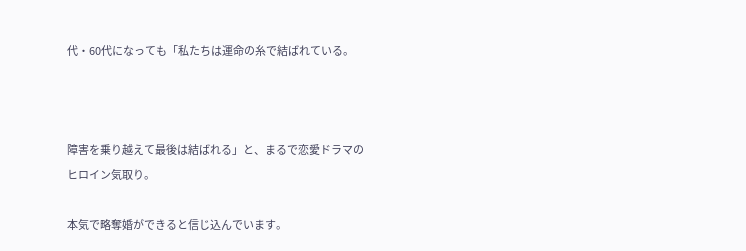代・60代になっても「私たちは運命の糸で結ばれている。



障害を乗り越えて最後は結ばれる」と、まるで恋愛ドラマのヒロイン気取り。

本気で略奪婚ができると信じ込んでいます。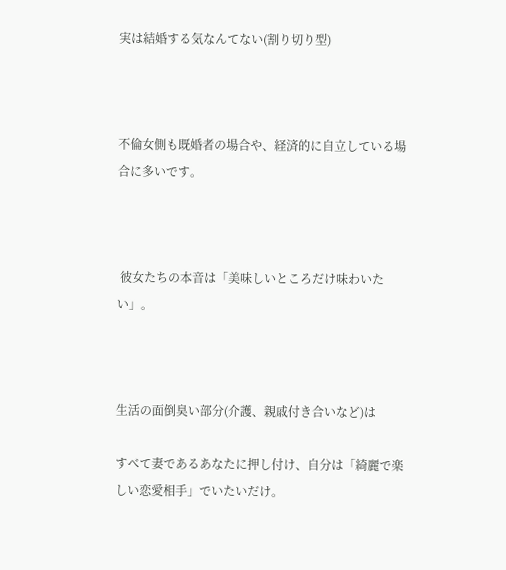実は結婚する気なんてない(割り切り型)



不倫女側も既婚者の場合や、経済的に自立している場合に多いです。



 彼女たちの本音は「美味しいところだけ味わいたい」。



生活の面倒臭い部分(介護、親戚付き合いなど)は

すべて妻であるあなたに押し付け、自分は「綺麗で楽しい恋愛相手」でいたいだけ。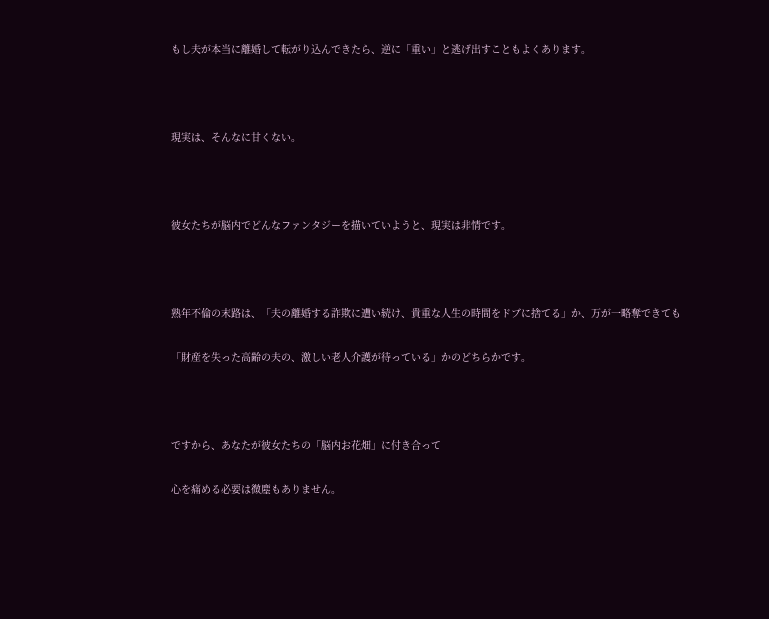もし夫が本当に離婚して転がり込んできたら、逆に「重い」と逃げ出すこともよくあります。



現実は、そんなに甘くない。



彼女たちが脳内でどんなファンタジーを描いていようと、現実は非情です。



熟年不倫の末路は、「夫の離婚する詐欺に遭い続け、貴重な人生の時間をドブに捨てる」か、万が一略奪できても

「財産を失った高齢の夫の、激しい老人介護が待っている」かのどちらかです。



ですから、あなたが彼女たちの「脳内お花畑」に付き合って

心を痛める必要は微塵もありません。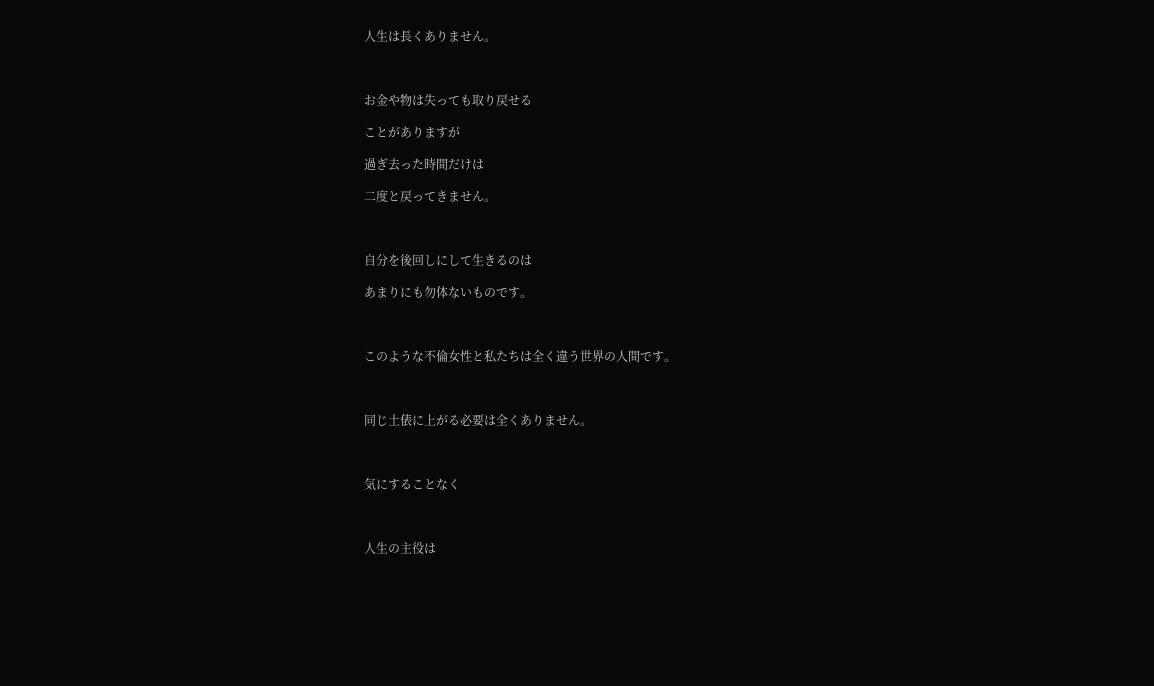人生は長くありません。



お金や物は失っても取り戻せる

ことがありますが

過ぎ去った時間だけは

二度と戻ってきません。



自分を後回しにして生きるのは

あまりにも勿体ないものです。



このような不倫女性と私たちは全く違う世界の人間です。



同じ土俵に上がる必要は全くありません。



気にすることなく



人生の主役は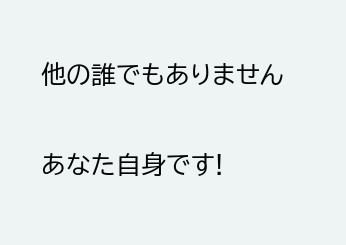他の誰でもありません

あなた自身です!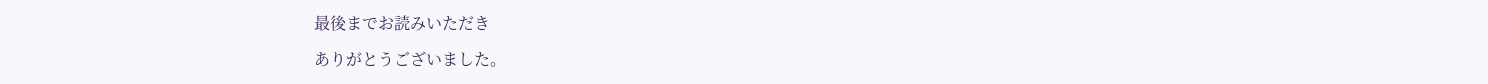最後までお読みいただき

ありがとうございました。